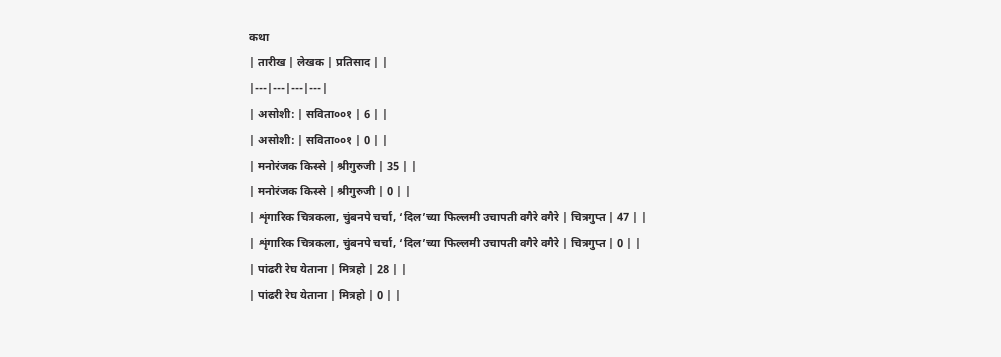कथा
| तारीख | लेखक | प्रतिसाद | |
|---|---|---|---|
| असोशी: | सविता००१ | 6 | |
| असोशी: | सविता००१ | 0 | |
| मनोरंजक किस्से | श्रीगुरुजी | 35 | |
| मनोरंजक किस्से | श्रीगुरुजी | 0 | |
| शृंगारिक चित्रकला, चुंबनपे चर्चा, ‘दिल’च्या फिल्लमी उचापती वगैरे वगैरे | चित्रगुप्त | 47 | |
| शृंगारिक चित्रकला, चुंबनपे चर्चा, ‘दिल’च्या फिल्लमी उचापती वगैरे वगैरे | चित्रगुप्त | 0 | |
| पांढरी रेघ येताना | मित्रहो | 28 | |
| पांढरी रेघ येताना | मित्रहो | 0 | |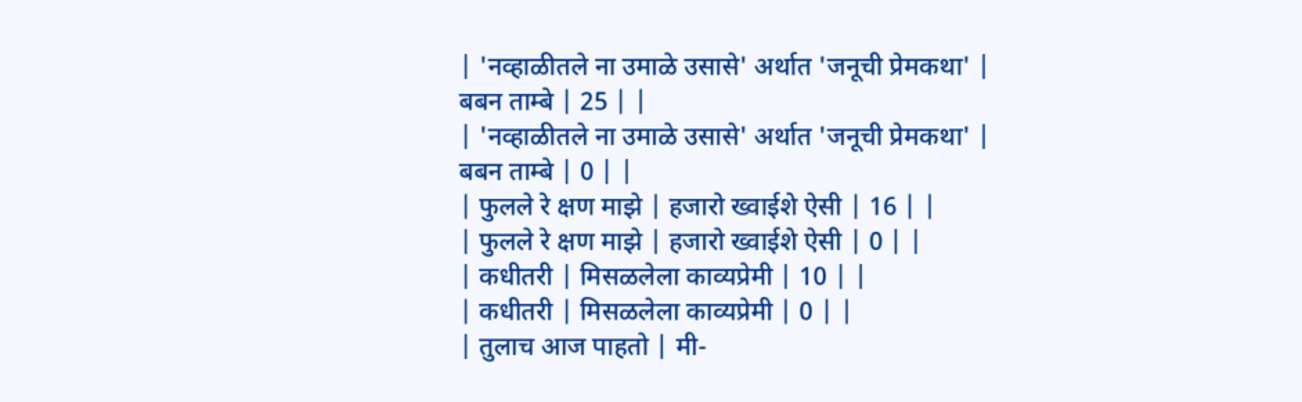| 'नव्हाळीतले ना उमाळे उसासे' अर्थात 'जनूची प्रेमकथा' | बबन ताम्बे | 25 | |
| 'नव्हाळीतले ना उमाळे उसासे' अर्थात 'जनूची प्रेमकथा' | बबन ताम्बे | 0 | |
| फुलले रे क्षण माझे | हजारो ख्वाईशे ऐसी | 16 | |
| फुलले रे क्षण माझे | हजारो ख्वाईशे ऐसी | 0 | |
| कधीतरी | मिसळलेला काव्यप्रेमी | 10 | |
| कधीतरी | मिसळलेला काव्यप्रेमी | 0 | |
| तुलाच आज पाहतो | मी-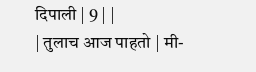दिपाली | 9 | |
| तुलाच आज पाहतो | मी-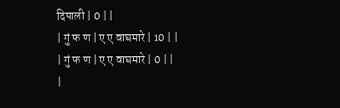दिपाली | 0 | |
| गुं फ ण | ए ए वाघमारे | 10 | |
| गुं फ ण | ए ए वाघमारे | 0 | |
|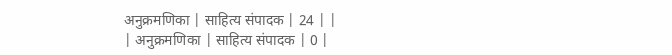अनुक्रमणिका | साहित्य संपादक | 24 | |
| अनुक्रमणिका | साहित्य संपादक | 0 |